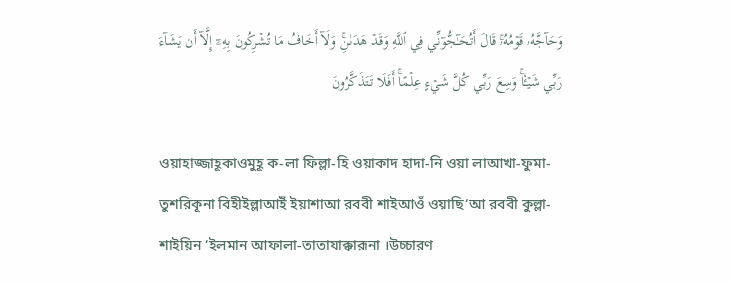وَحَآجَّهُۥ قَوۡمُهُۥۚ قَالَ أَتُحَـٰٓجُّوٓنِّي فِي ٱللَّهِ وَقَدۡ هَدَىٰنِۚ وَلَآ أَخَافُ مَا تُشۡرِكُونَ بِهِۦٓ إِلَّآ أَن يَشَآءَ رَبِّي شَيۡـٔٗاۚ وَسِعَ رَبِّي كُلَّ شَيۡءٍ عِلۡمًاۚ أَفَلَا تَتَذَكَّرُونَ

ওয়াহাজ্জাহূকাওমুহূ ক-লা ফিল্লা-হি ওয়াকাদ হাদা-নি ওয়া লাআখা-ফুমা-তুশরিকূনা বিহীইল্লাআইঁ ইয়াশাআ রববী শাইআওঁ ওয়াছি‘আ রববী কুল্লা-শাইয়িন ‘ইলমান আফালা-তাতাযাক্কারূনা ।উচ্চারণ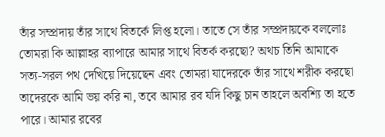তাঁর সম্প্রদায় তাঁর সাথে বিতর্কে লিপ্ত হলো। তাতে সে তাঁর সম্প্রদায়কে বললোঃ তোমরা কি আল্লাহর ব্যাপারে আমার সাথে বিতর্ক করছো? অথচ তিনি আমাকে সত্য-সরল পথ দেখিয়ে দিয়েছেন এবং তোমরা যাদেরকে তাঁর সাথে শরীক করছো তাদেরকে আমি ভয় করি না, তবে আমার রব যদি কিছু চান তাহলে অবশ্যি তা হতে পারে। আমার রবের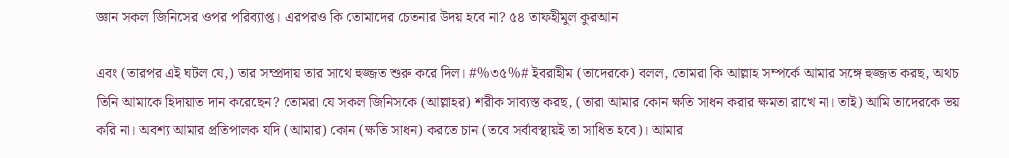জ্ঞান সকল জিনিসের ওপর পরিব্যাপ্ত। এরপরও কি তোমাদের চেতনার উদয় হবে না? ৫৪ তাফহীমুল কুরআন

এবং (তারপর এই ঘটল যে,) তার সম্প্রদায় তার সাথে হুজ্জত শুরু করে দিল। #%৩৫%# ইবরাহীম (তাদেরকে) বলল, তোমরা কি আল্লাহ সম্পর্কে আমার সঙ্গে হুজ্জত করছ, অথচ তিনি আমাকে হিদায়াত দান করেছেন? তোমরা যে সকল জিনিসকে (আল্লাহর) শরীক সাব্যস্ত করছ, (তারা আমার কোন ক্ষতি সাধন করার ক্ষমতা রাখে না। তাই) আমি তাদেরকে ভয় করি না। অবশ্য আমার প্রতিপালক যদি (আমার) কোন (ক্ষতি সাধন) করতে চান (তবে সর্বাবস্থায়ই তা সাধিত হবে)। আমার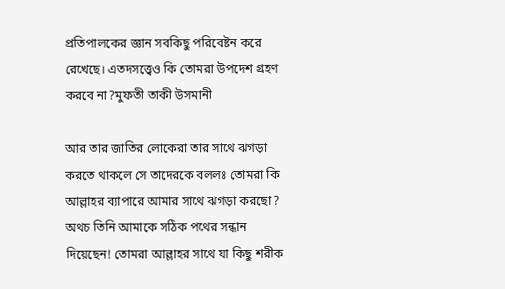প্রতিপালকের জ্ঞান সবকিছু পরিবেষ্টন করে রেখেছে। এতদসত্ত্বেও কি তোমরা উপদেশ গ্রহণ করবে না?মুফতী তাকী উসমানী

আর তার জাতির লোকেরা তার সাথে ঝগড়া করতে থাকলে সে তাদেরকে বললঃ তোমরা কি আল্লাহর ব্যাপারে আমার সাথে ঝগড়া করছো? অথচ তিনি আমাকে সঠিক পথের সন্ধান দিয়েছেন! তোমরা আল্লাহর সাথে যা কিছু শরীক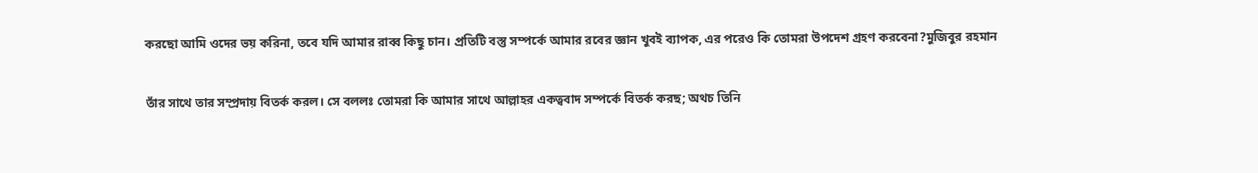করছো আমি ওদের ভয় করিনা, তবে যদি আমার রাব্ব কিছু চান। প্রতিটি বস্তু সম্পর্কে আমার রবের জ্ঞান খুবই ব্যাপক, এর পরেও কি তোমরা উপদেশ গ্রহণ করবেনা?মুজিবুর রহমান

তাঁর সাথে তার সম্প্রদায় বিতর্ক করল। সে বললঃ তোমরা কি আমার সাথে আল্লাহর একত্ববাদ সম্পর্কে বিতর্ক করছ; অথচ তিনি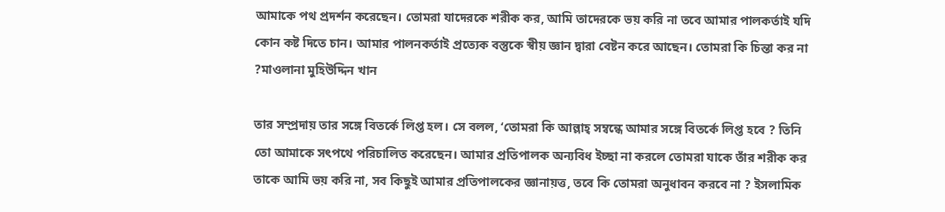আমাকে পথ প্রদর্শন করেছেন। তোমরা যাদেরকে শরীক কর, আমি তাদেরকে ভয় করি না তবে আমার পালকর্তাই যদি কোন কষ্ট দিতে চান। আমার পালনকর্তাই প্রত্যেক বস্তুকে স্বীয় জ্ঞান দ্বারা বেষ্টন করে আছেন। তোমরা কি চিন্তা কর না ?মাওলানা মুহিউদ্দিন খান

তার সম্প্রদায় তার সঙ্গে বিতর্কে লিপ্ত হল। সে বলল, ‘তোমরা কি আল্লাহ্ সম্বন্ধে আমার সঙ্গে বিতর্কে লিপ্ত হবে ? তিনি তো আমাকে সৎপথে পরিচালিত করেছেন। আমার প্রতিপালক অন্যবিধ ইচ্ছা না করলে তোমরা যাকে তাঁর শরীক কর তাকে আমি ভয় করি না, সব কিছুই আমার প্রতিপালকের জ্ঞানায়ত্ত, তবে কি তোমরা অনুধাবন করবে না ? ইসলামিক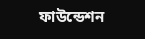ফাউন্ডেশন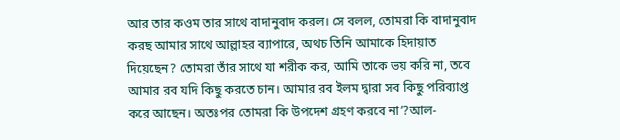আর তার কওম তার সাথে বাদানুবাদ করল। সে বলল, তোমরা কি বাদানুবাদ করছ আমার সাথে আল্লাহর ব্যাপারে, অথচ তিনি আমাকে হিদায়াত দিয়েছেন? তোমরা তাঁর সাথে যা শরীক কর, আমি তাকে ভয় করি না, তবে আমার রব যদি কিছু করতে চান। আমার রব ইলম দ্বারা সব কিছু পরিব্যাপ্ত করে আছেন। অতঃপর তোমরা কি উপদেশ গ্রহণ করবে না’?আল-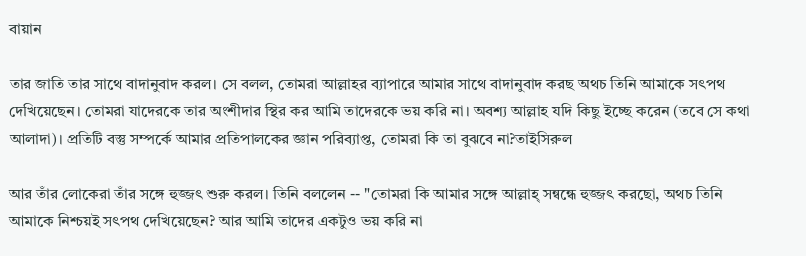বায়ান

তার জাতি তার সাথে বাদানুবাদ করল। সে বলল, তোমরা আল্লাহর ব্যাপারে আমার সাথে বাদানুবাদ করছ অথচ তিনি আমাকে সৎপথ দেখিয়েছেন। তোমরা যাদেরকে তার অংশীদার স্থির কর আমি তাদেরকে ভয় করি না। অবশ্য আল্লাহ যদি কিছু ইচ্ছে করেন (তবে সে কথা আলাদা)। প্রতিটি বস্তু সম্পর্কে আমার প্রতিপালকের জ্ঞান পরিব্যাপ্ত, তোমরা কি তা বুঝবে না?তাইসিরুল

আর তাঁর লোকেরা তাঁর সঙ্গে হুজ্জৎ শুরু করল। তিনি বললেন -- "তোমরা কি আমার সঙ্গে আল্লাহ্ সন্বন্ধে হুজ্জৎ করছো, অথচ তিনি আমাকে নিশ্চয়ই সৎপথ দেখিয়েছেন? আর আমি তাদের একটুও ভয় করি না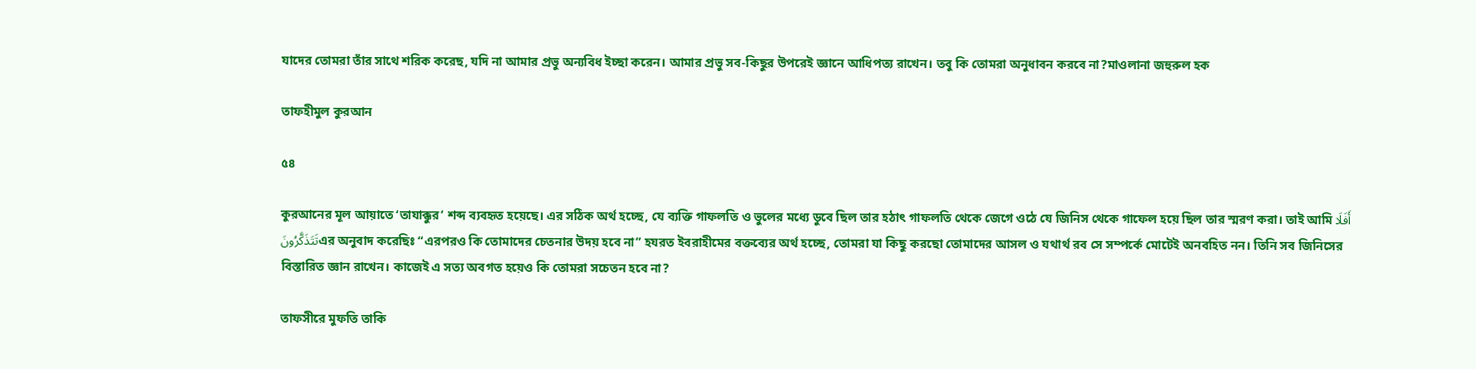যাদের তোমরা তাঁর সাথে শরিক করেছ, যদি না আমার প্রভু অন্যবিধ ইচ্ছা করেন। আমার প্রভু সব-কিছুর উপরেই জ্ঞানে আধিপত্য রাখেন। তবু কি তোমরা অনুধাবন করবে না?মাওলানা জহুরুল হক

তাফহীমুল কুরআন

৫৪

কুরআনের মূল আয়াতে ‘তাযাক্কুর’ শব্দ ব্যবহৃত হয়েছে। এর সঠিক অর্থ হচ্ছে, যে ব্যক্তি গাফলতি ও ভুলের মধ্যে ডুবে ছিল তার হঠাৎ গাফলতি থেকে জেগে ওঠে যে জিনিস থেকে গাফেল হয়ে ছিল তার স্মরণ করা। তাই আমি أَفَلَا تَتَذَكَّرُونَএর অনুবাদ করেছিঃ “এরপরও কি তোমাদের চেতনার উদয় হবে না” হযরত ইবরাহীমের বক্তব্যের অর্থ হচ্ছে, তোমরা যা কিছু করছো তোমাদের আসল ও যথার্থ রব সে সম্পর্কে মোটেই অনবহিত নন। তিনি সব জিনিসের বিস্তারিত জ্ঞান রাখেন। কাজেই এ সত্য অবগত হয়েও কি তোমরা সচেতন হবে না?

তাফসীরে মুফতি তাকি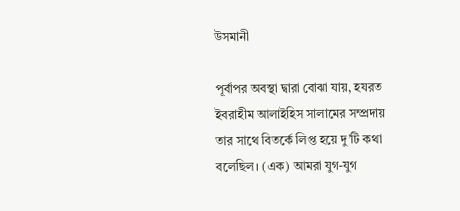উসমানী

পূর্বাপর অবস্থা দ্বারা বোঝা যায়, হযরত ইবরাহীম আলাইহিস সালামের সম্প্রদায় তার সাথে বিতর্কে লিপ্ত হয়ে দু’টি কথা বলেছিল। (এক) আমরা যুগ-যুগ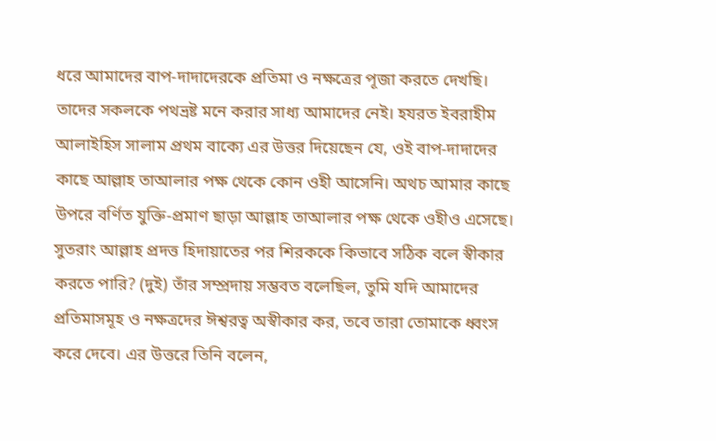ধরে আমাদের বাপ-দাদাদেরকে প্রতিমা ও নক্ষত্রের পূজা করতে দেখছি। তাদের সকলকে পথভ্রষ্ট মনে করার সাধ্য আমাদের নেই। হযরত ইবরাহীম আলাইহিস সালাম প্রথম বাক্যে এর উত্তর দিয়েছেন যে, ওই বাপ-দাদাদের কাছে আল্লাহ তাআলার পক্ষ থেকে কোন ওহী আসেনি। অথচ আমার কাছে উপরে বর্ণিত যুক্তি-প্রমাণ ছাড়া আল্লাহ তাআলার পক্ষ থেকে ওহীও এসেছে। সুতরাং আল্লাহ প্রদত্ত হিদায়াতের পর শিরককে কিভাবে সঠিক বলে স্বীকার করতে পারি? (দুই) তাঁর সম্প্রদায় সম্ভবত বলেছিল, তুমি যদি আমাদের প্রতিমাসমূহ ও নক্ষত্রদের ঈশ্বরত্ব অস্বীকার কর, তবে তারা তোমাকে ধ্বংস করে দেবে। এর উত্তরে তিনি বলেন,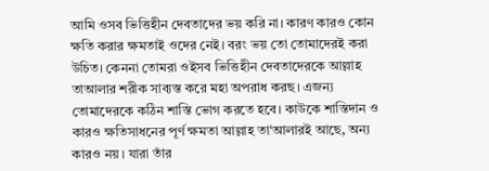আমি ওসব ভিত্তিহীন দেবতাদের ভয় করি না। কারণ কারও কোন ক্ষতি করার ক্ষমতাই ওদের নেই। বরং ভয় তো তোমাদেরই করা উচিত। কেননা তোমরা ওইসব ভিত্তিহীন দেবতাদেরকে আল্লাহ তাআলার শরীক সাব্যস্ত করে মহা অপরাধ করছ। এজন্য তোমাদেরকে কঠিন শাস্তি ভোগ করতে হবে। কাউকে শাস্তিদান ও কারও ক্ষতিসাধনের পূর্ণ ক্ষমতা আল্লাহ তা‘আলারই আছে, অন্য কারও নয়। যারা তাঁর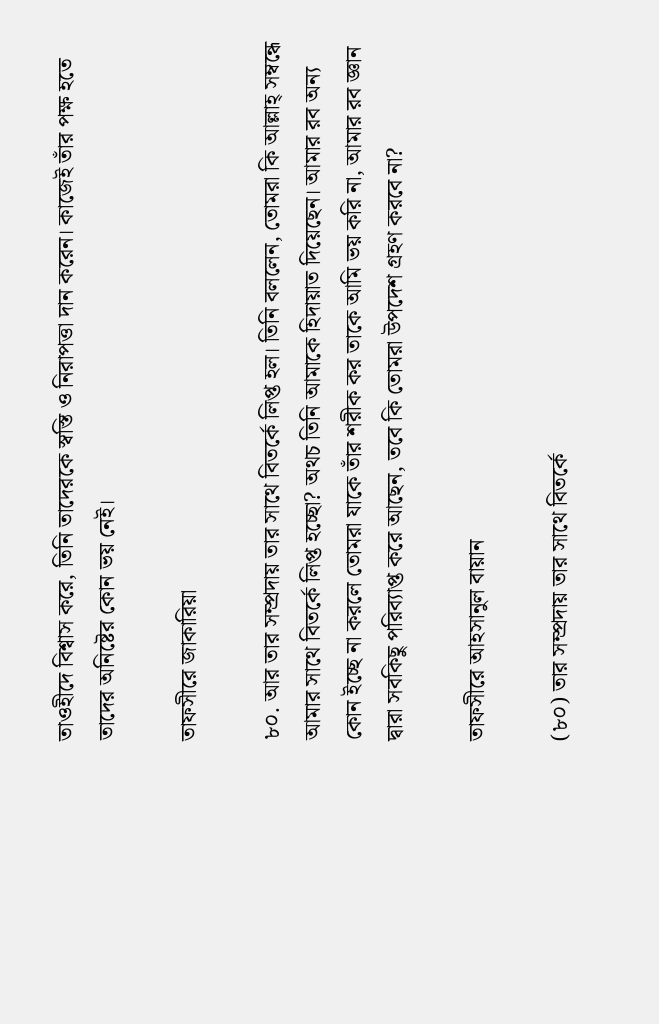তাওহীদে বিশ্বাস করে, তিনি তাদেরকে স্বস্তি ও নিরাপত্তা দান করেন। কাজেই তাঁর পক্ষ হতে তাদের অনিষ্টের কোন ভয় নেই।

তাফসীরে জাকারিয়া

৮০. আর তার সম্প্রদায় তার সাথে বিতর্কে লিপ্ত হল। তিনি বললেন, তোমরা কি আল্লাহ্‌ সম্বন্ধে আমার সাথে বিতর্কে লিপ্ত হচ্ছো? অথচ তিনি আমাকে হিদায়াত দিয়েছেন। আমার রব অন্য কোন ইচ্ছে না করলে তোমরা যাকে তাঁর শরীক কর তাকে আমি ভয় করি না, আমার রব জ্ঞান দ্বারা সবকিছু পরিব্যাপ্ত করে আছেন, তবে কি তোমরা উপদেশ গ্রহণ করবে না?

তাফসীরে আহসানুল বায়ান

(৮০) তার সম্প্রদায় তার সাথে বিতর্কে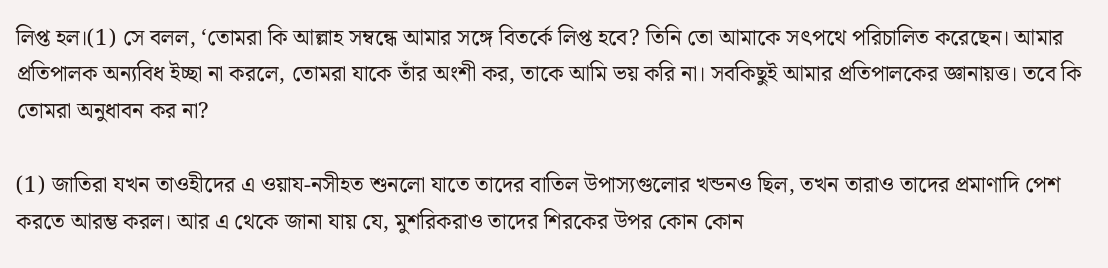লিপ্ত হল।(1) সে বলল, ‘তোমরা কি আল্লাহ সম্বন্ধে আমার সঙ্গে বিতর্কে লিপ্ত হবে? তিনি তো আমাকে সৎপথে পরিচালিত করেছেন। আমার প্রতিপালক অন্যবিধ ইচ্ছা না করলে, তোমরা যাকে তাঁর অংশী কর, তাকে আমি ভয় করি না। সবকিছুই আমার প্রতিপালকের জ্ঞানায়ত্ত। তবে কি তোমরা অনুধাবন কর না?

(1) জাতিরা যখন তাওহীদের এ ওয়ায-নসীহত শুনলো যাতে তাদের বাতিল উপাস্যগুলোর খন্ডনও ছিল, তখন তারাও তাদের প্রমাণাদি পেশ করতে আরম্ভ করল। আর এ থেকে জানা যায় যে, মুশরিকরাও তাদের শিরকের উপর কোন কোন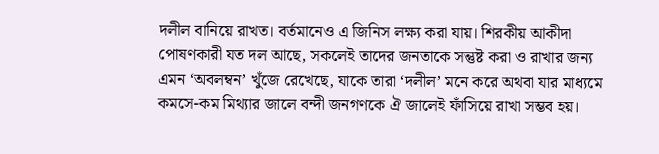দলীল বানিয়ে রাখত। বর্তমানেও এ জিনিস লক্ষ্য করা যায়। শিরকীয় আকীদা পোষণকারী যত দল আছে, সকলেই তাদের জনতাকে সন্তুষ্ট করা ও রাখার জন্য এমন ‘অবলম্বন’ খুঁজে রেখেছে, যাকে তারা ‘দলীল’ মনে করে অথবা যার মাধ্যমে কমসে-কম মিথ্যার জালে বন্দী জনগণকে ঐ জালেই ফাঁসিয়ে রাখা সম্ভব হয়।